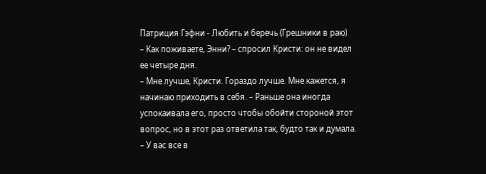Патриция Гэфни - Любить и беречь (Грешники в раю)
– Как поживаете, Энни? – спросил Кристи: он не видел ее четыре дня.
– Мне лучше, Кристи. Гораздо лучше. Мне кажется, я начинаю приходить в себя. – Раньше она иногда успокаивала его, просто чтобы обойти стороной этот вопрос, но в этот раз ответила так, будто так и думала. – У вас все в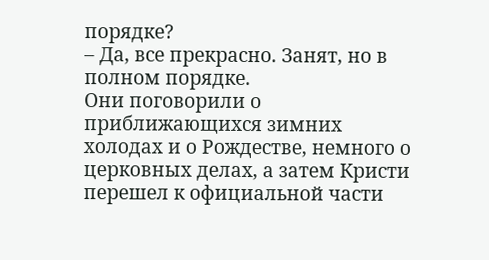порядке?
– Да, все прекрасно. Занят, но в полном порядке.
Они поговорили о приближающихся зимних холодах и о Рождестве, немного о церковных делах, а затем Кристи перешел к официальной части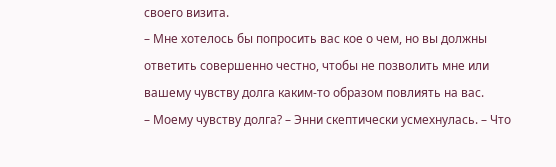своего визита.
– Мне хотелось бы попросить вас кое о чем, но вы должны ответить совершенно честно, чтобы не позволить мне или вашему чувству долга каким-то образом повлиять на вас.
– Моему чувству долга? – Энни скептически усмехнулась. – Что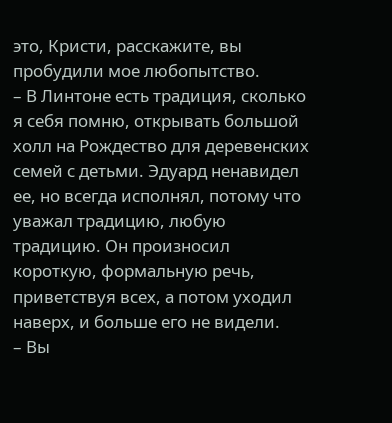это, Кристи, расскажите, вы пробудили мое любопытство.
– В Линтоне есть традиция, сколько я себя помню, открывать большой холл на Рождество для деревенских семей с детьми. Эдуард ненавидел ее, но всегда исполнял, потому что уважал традицию, любую традицию. Он произносил короткую, формальную речь, приветствуя всех, а потом уходил наверх, и больше его не видели.
– Вы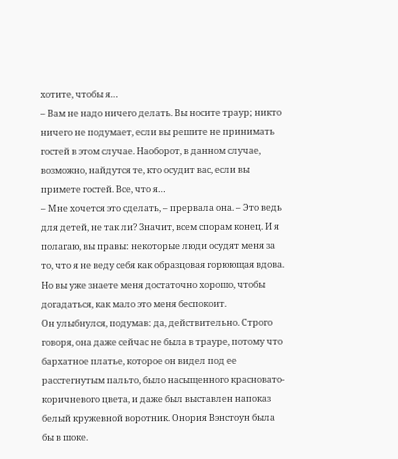хотите, чтобы я…
– Вам не надо ничего делать. Вы носите траур; никто ничего не подумает, если вы решите не принимать гостей в этом случае. Наоборот, в данном случае, возможно, найдутся те, кто осудит вас, если вы примете гостей. Все, что я…
– Мне хочется это сделать, – прервала она. – Это ведь для детей, не так ли? Значит, всем спорам конец. И я полагаю, вы правы: некоторые люди осудят меня за то, что я не веду себя как образцовая горюющая вдова. Но вы уже знаете меня достаточно хорошо, чтобы догадаться, как мало это меня беспокоит.
Он улыбнулся, подумав: да, действительно. Строго говоря, она даже сейчас не была в трауре, потому что бархатное платье, которое он видел под ее расстегнутым пальто, было насыщенного красновато-коричневого цвета, и даже был выставлен напоказ белый кружевной воротник. Онория Вэнстоун была бы в шоке.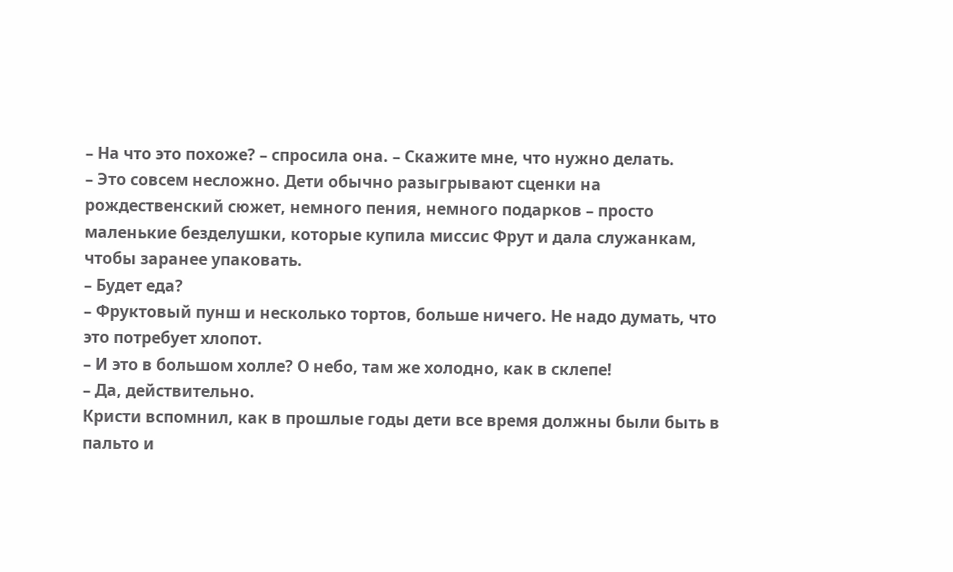– На что это похоже? – спросила она. – Скажите мне, что нужно делать.
– Это совсем несложно. Дети обычно разыгрывают сценки на рождественский сюжет, немного пения, немного подарков – просто маленькие безделушки, которые купила миссис Фрут и дала служанкам, чтобы заранее упаковать.
– Будет еда?
– Фруктовый пунш и несколько тортов, больше ничего. Не надо думать, что это потребует хлопот.
– И это в большом холле? О небо, там же холодно, как в склепе!
– Да, действительно.
Кристи вспомнил, как в прошлые годы дети все время должны были быть в пальто и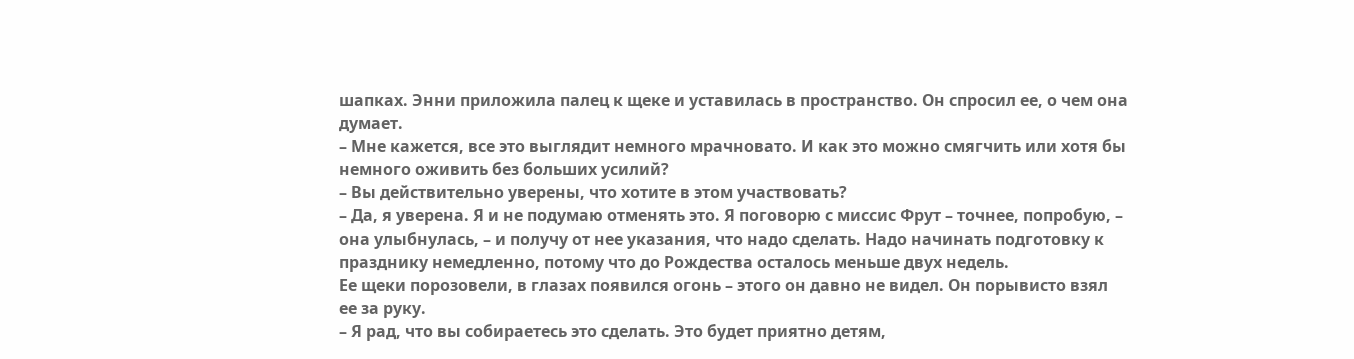шапках. Энни приложила палец к щеке и уставилась в пространство. Он спросил ее, о чем она думает.
– Мне кажется, все это выглядит немного мрачновато. И как это можно смягчить или хотя бы немного оживить без больших усилий?
– Вы действительно уверены, что хотите в этом участвовать?
– Да, я уверена. Я и не подумаю отменять это. Я поговорю с миссис Фрут – точнее, попробую, – она улыбнулась, – и получу от нее указания, что надо сделать. Надо начинать подготовку к празднику немедленно, потому что до Рождества осталось меньше двух недель.
Ее щеки порозовели, в глазах появился огонь – этого он давно не видел. Он порывисто взял ее за руку.
– Я рад, что вы собираетесь это сделать. Это будет приятно детям,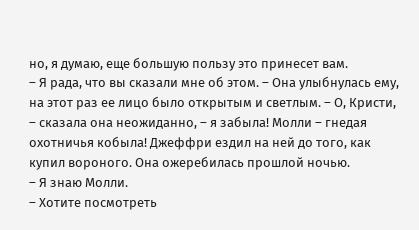но, я думаю, еще большую пользу это принесет вам.
– Я рада, что вы сказали мне об этом. – Она улыбнулась ему, на этот раз ее лицо было открытым и светлым. – О, Кристи, – сказала она неожиданно, – я забыла! Молли – гнедая охотничья кобыла! Джеффри ездил на ней до того, как купил вороного. Она ожеребилась прошлой ночью.
– Я знаю Молли.
– Хотите посмотреть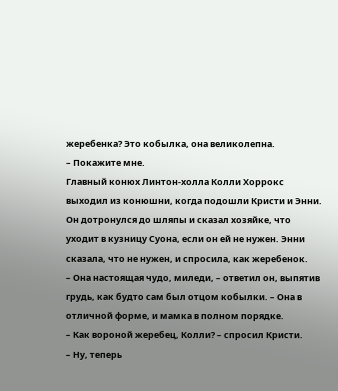жеребенка? Это кобылка, она великолепна.
– Покажите мне.
Главный конюх Линтон-холла Колли Хоррокс выходил из конюшни, когда подошли Кристи и Энни. Он дотронулся до шляпы и сказал хозяйке, что уходит в кузницу Суона, если он ей не нужен. Энни сказала, что не нужен, и спросила, как жеребенок.
– Она настоящая чудо, миледи, – ответил он, выпятив грудь, как будто сам был отцом кобылки. – Она в отличной форме, и мамка в полном порядке.
– Как вороной жеребец, Колли? – спросил Кристи.
– Ну, теперь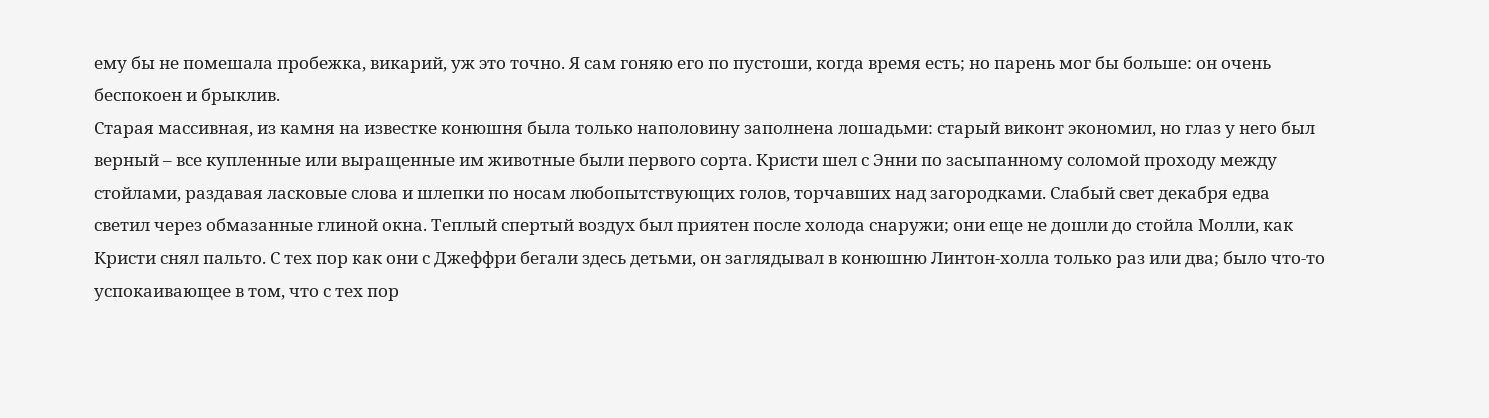ему бы не помешала пробежка, викарий, уж это точно. Я сам гоняю его по пустоши, когда время есть; но парень мог бы больше: он очень беспокоен и брыклив.
Старая массивная, из камня на известке конюшня была только наполовину заполнена лошадьми: старый виконт экономил, но глаз у него был верный – все купленные или выращенные им животные были первого сорта. Кристи шел с Энни по засыпанному соломой проходу между стойлами, раздавая ласковые слова и шлепки по носам любопытствующих голов, торчавших над загородками. Слабый свет декабря едва светил через обмазанные глиной окна. Теплый спертый воздух был приятен после холода снаружи; они еще не дошли до стойла Молли, как Кристи снял пальто. С тех пор как они с Джеффри бегали здесь детьми, он заглядывал в конюшню Линтон-холла только раз или два; было что-то успокаивающее в том, что с тех пор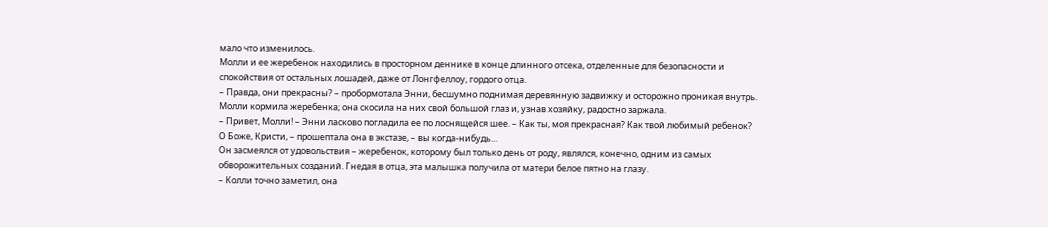мало что изменилось.
Молли и ее жеребенок находились в просторном деннике в конце длинного отсека, отделенные для безопасности и спокойствия от остальных лошадей, даже от Лонгфеллоу, гордого отца.
– Правда, они прекрасны? – пробормотала Энни, бесшумно поднимая деревянную задвижку и осторожно проникая внутрь.
Молли кормила жеребенка; она скосила на них свой большой глаз и, узнав хозяйку, радостно заржала.
– Привет, Молли! – Энни ласково погладила ее по лоснящейся шее. – Как ты, моя прекрасная? Как твой любимый ребенок? О Боже, Кристи, – прошептала она в экстазе, – вы когда-нибудь…
Он засмеялся от удовольствия – жеребенок, которому был только день от роду, являлся, конечно, одним из самых обворожительных созданий. Гнедая в отца, эта малышка получила от матери белое пятно на глазу.
– Колли точно заметил, она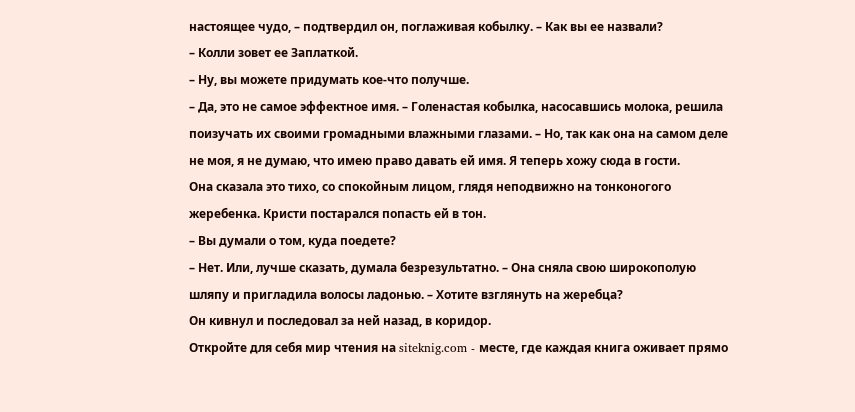настоящее чудо, – подтвердил он, поглаживая кобылку. – Как вы ее назвали?
– Колли зовет ее Заплаткой.
– Ну, вы можете придумать кое-что получше.
– Да, это не самое эффектное имя. – Голенастая кобылка, насосавшись молока, решила поизучать их своими громадными влажными глазами. – Но, так как она на самом деле не моя, я не думаю, что имею право давать ей имя. Я теперь хожу сюда в гости.
Она сказала это тихо, со спокойным лицом, глядя неподвижно на тонконогого жеребенка. Кристи постарался попасть ей в тон.
– Вы думали о том, куда поедете?
– Нет. Или, лучше сказать, думала безрезультатно. – Она сняла свою широкополую шляпу и пригладила волосы ладонью. – Хотите взглянуть на жеребца?
Он кивнул и последовал за ней назад, в коридор.
Откройте для себя мир чтения на siteknig.com - месте, где каждая книга оживает прямо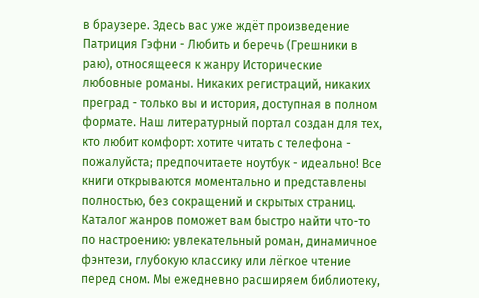в браузере. Здесь вас уже ждёт произведение Патриция Гэфни - Любить и беречь (Грешники в раю), относящееся к жанру Исторические любовные романы. Никаких регистраций, никаких преград - только вы и история, доступная в полном формате. Наш литературный портал создан для тех, кто любит комфорт: хотите читать с телефона - пожалуйста; предпочитаете ноутбук - идеально! Все книги открываются моментально и представлены полностью, без сокращений и скрытых страниц. Каталог жанров поможет вам быстро найти что-то по настроению: увлекательный роман, динамичное фэнтези, глубокую классику или лёгкое чтение перед сном. Мы ежедневно расширяем библиотеку,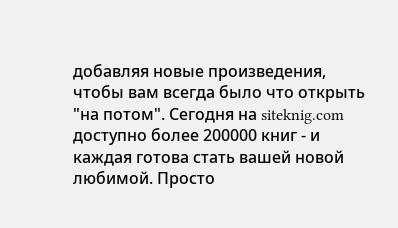добавляя новые произведения, чтобы вам всегда было что открыть "на потом". Сегодня на siteknig.com доступно более 200000 книг - и каждая готова стать вашей новой любимой. Просто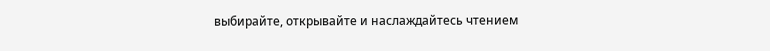выбирайте, открывайте и наслаждайтесь чтением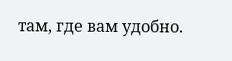там, где вам удобно.